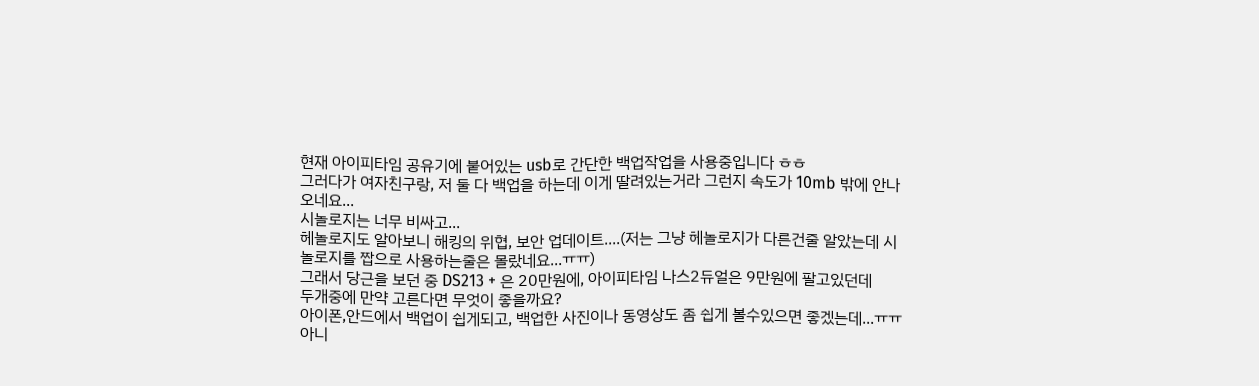현재 아이피타임 공유기에 붙어있는 usb로 간단한 백업작업을 사용중입니다 ㅎㅎ
그러다가 여자친구랑, 저 둘 다 백업을 하는데 이게 딸려있는거라 그런지 속도가 10mb 밖에 안나오네요...
시놀로지는 너무 비싸고...
헤놀로지도 알아보니 해킹의 위협, 보안 업데이트....(저는 그냥 헤놀로지가 다른건줄 알았는데 시놀로지를 짭으로 사용하는줄은 몰랐네요...ㅠㅠ)
그래서 당근을 보던 중 DS213 + 은 20만원에, 아이피타임 나스2듀얼은 9만원에 팔고있던데
두개중에 만약 고른다면 무엇이 좋을까요?
아이폰,안드에서 백업이 쉽게되고, 백업한 사진이나 동영상도 좀 쉽게 볼수있으면 좋겠는데...ㅠㅠ
아니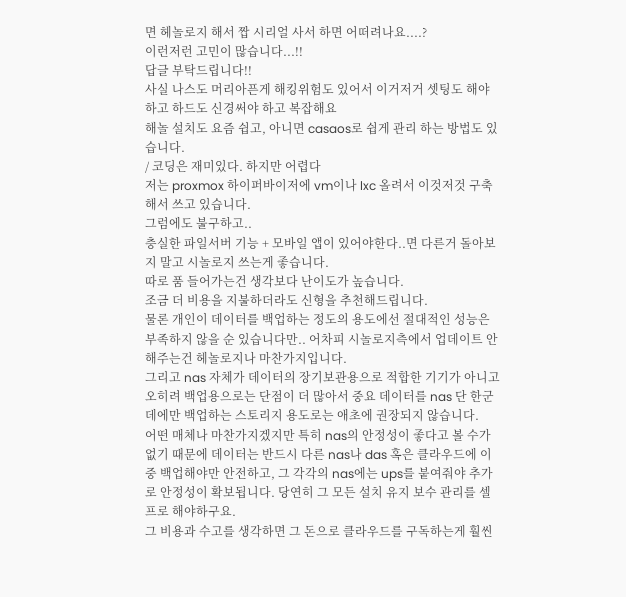면 헤놀로지 해서 짭 시리얼 사서 하면 어떠려나요....?
이런저런 고민이 많습니다...!!
답글 부탁드립니다!!
사실 나스도 머리아픈게 해킹위험도 있어서 이거저거 셋팅도 해야하고 하드도 신경써야 하고 복잡해요
해놀 설치도 요즘 쉽고, 아니면 casaos로 쉽게 관리 하는 방법도 있습니다.
/ 코딩은 재미있다. 하지만 어렵다
저는 proxmox 하이퍼바이저에 vm이나 lxc 올려서 이것저것 구축해서 쓰고 있습니다.
그럼에도 불구하고..
충실한 파일서버 기능 + 모바일 앱이 있어야한다..면 다른거 돌아보지 말고 시놀로지 쓰는게 좋습니다.
따로 품 들어가는건 생각보다 난이도가 높습니다.
조금 더 비용을 지불하더라도 신형을 추천해드립니다.
물론 개인이 데이터를 백업하는 정도의 용도에선 절대적인 성능은 부족하지 않을 순 있습니다만.. 어차피 시놀로지측에서 업데이트 안해주는건 헤놀로지나 마찬가지입니다.
그리고 nas 자체가 데이터의 장기보관용으로 적합한 기기가 아니고 오히려 백업용으로는 단점이 더 많아서 중요 데이터를 nas 단 한군데에만 백업하는 스토리지 용도로는 애초에 권장되지 않습니다.
어떤 매체나 마찬가지겠지만 특히 nas의 안정성이 좋다고 볼 수가 없기 때문에 데이터는 반드시 다른 nas나 das 혹은 클라우드에 이중 백업해야만 안전하고, 그 각각의 nas에는 ups를 붙여줘야 추가로 안정성이 확보됩니다. 당연히 그 모든 설치 유지 보수 관리를 셀프로 해야하구요.
그 비용과 수고를 생각하면 그 돈으로 클라우드를 구독하는게 훨씬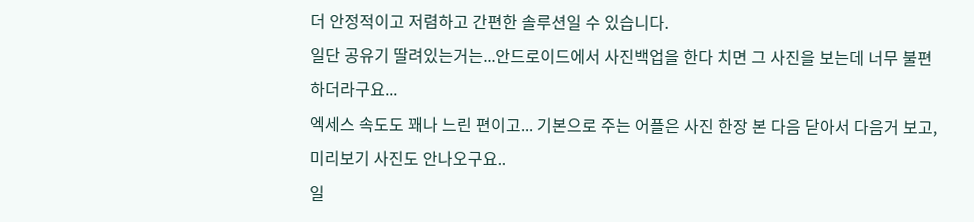더 안정적이고 저렴하고 간편한 솔루션일 수 있습니다.
일단 공유기 딸려있는거는...안드로이드에서 사진백업을 한다 치면 그 사진을 보는데 너무 불편하더라구요...
엑세스 속도도 꽤나 느린 편이고... 기본으로 주는 어플은 사진 한장 본 다음 닫아서 다음거 보고,미리보기 사진도 안나오구요..
일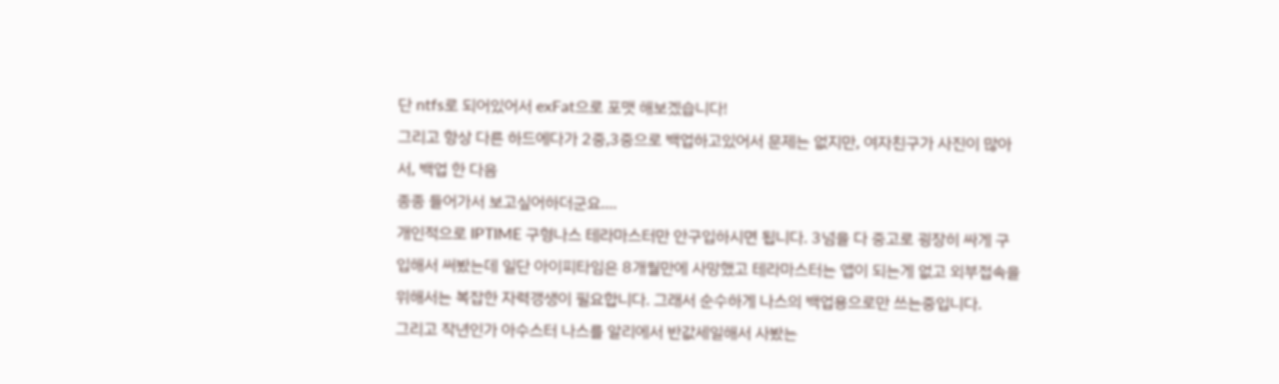단 ntfs로 되어있어서 exFat으로 포맷 해보겠습니다!
그리고 항상 다른 하드에다가 2중,3중으로 백업하고있어서 문제는 없지만, 여자친구가 사진이 많아서, 백업 한 다음
종종 들어가서 보고싶어하더군요....
개인적으로 IPTIME 구형나스 테라마스터만 안구입하시면 됩니다. 3넘을 다 중고로 굉장히 싸게 구입해서 써봤는데 일단 아이피타임은 8개월만에 사망했고 테라마스터는 앱이 되는게 없고 외부접속을 위해서는 복잡한 자력갱생이 필요합니다. 그래서 순수하게 나스의 백업용으로만 쓰는중입니다.
그리고 작년인가 아수스터 나스를 알리에서 반값세일해서 사봤는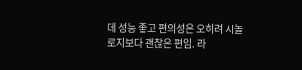데 성능 좋고 편의성은 오히려 시놀로지보다 괜찮은 편임. 라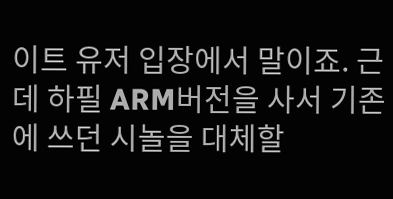이트 유저 입장에서 말이죠. 근데 하필 ARM버전을 사서 기존에 쓰던 시놀을 대체할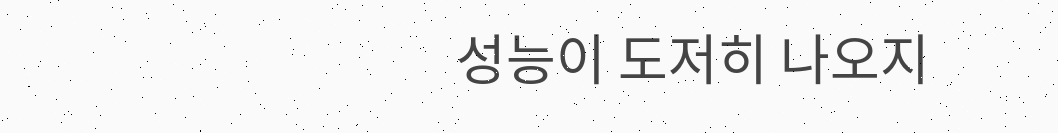성능이 도저히 나오지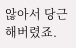않아서 당근해버렸죠.